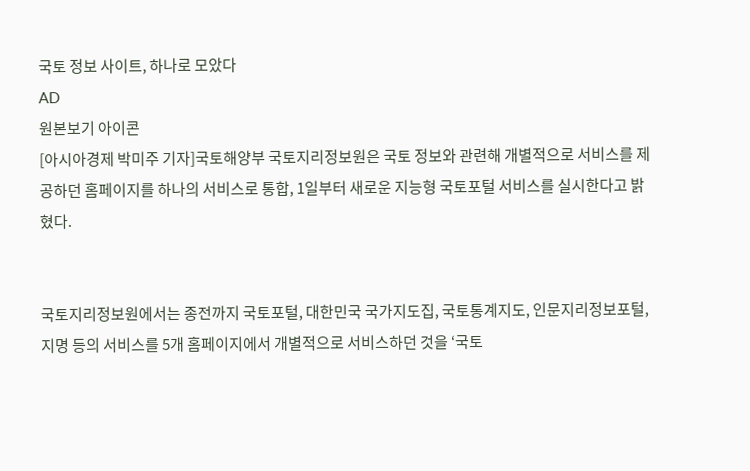국토 정보 사이트, 하나로 모았다
AD
원본보기 아이콘
[아시아경제 박미주 기자]국토해양부 국토지리정보원은 국토 정보와 관련해 개별적으로 서비스를 제공하던 홈페이지를 하나의 서비스로 통합, 1일부터 새로운 지능형 국토포털 서비스를 실시한다고 밝혔다.


국토지리정보원에서는 종전까지 국토포털, 대한민국 국가지도집, 국토통계지도, 인문지리정보포털, 지명 등의 서비스를 5개 홈페이지에서 개별적으로 서비스하던 것을 ‘국토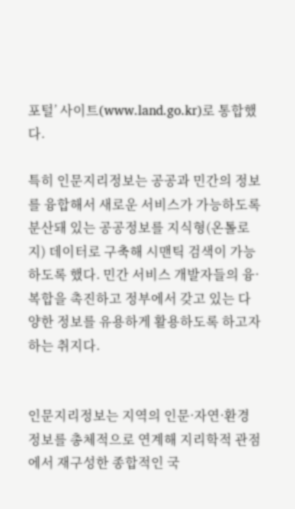포털’ 사이트(www.land.go.kr)로 통합했다.

특히 인문지리정보는 공공과 민간의 정보를 융합해서 새로운 서비스가 가능하도록 분산돼 있는 공공정보를 지식형(온톨로지) 데이터로 구축해 시맨틱 검색이 가능하도록 했다. 민간 서비스 개발자들의 융·복합을 촉진하고 정부에서 갖고 있는 다양한 정보를 유용하게 활용하도록 하고자 하는 취지다.


인문지리정보는 지역의 인문·자연·환경 정보를 총체적으로 연계해 지리학적 관점에서 재구성한 종합적인 국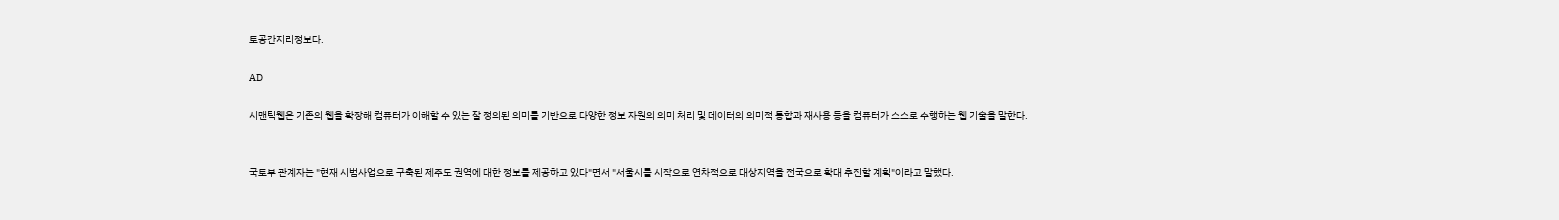토공간지리정보다.

AD

시맨틱웹은 기존의 웹을 확장해 컴퓨터가 이해할 수 있는 잘 정의된 의미를 기반으로 다양한 정보 자원의 의미 처리 및 데이터의 의미적 통합과 재사용 등을 컴퓨터가 스스로 수행하는 웹 기술을 말한다.


국토부 관계자는 "현재 시범사업으로 구축된 제주도 권역에 대한 정보를 제공하고 있다"면서 "서울시를 시작으로 연차적으로 대상지역을 전국으로 확대 추진할 계획"이라고 말했다.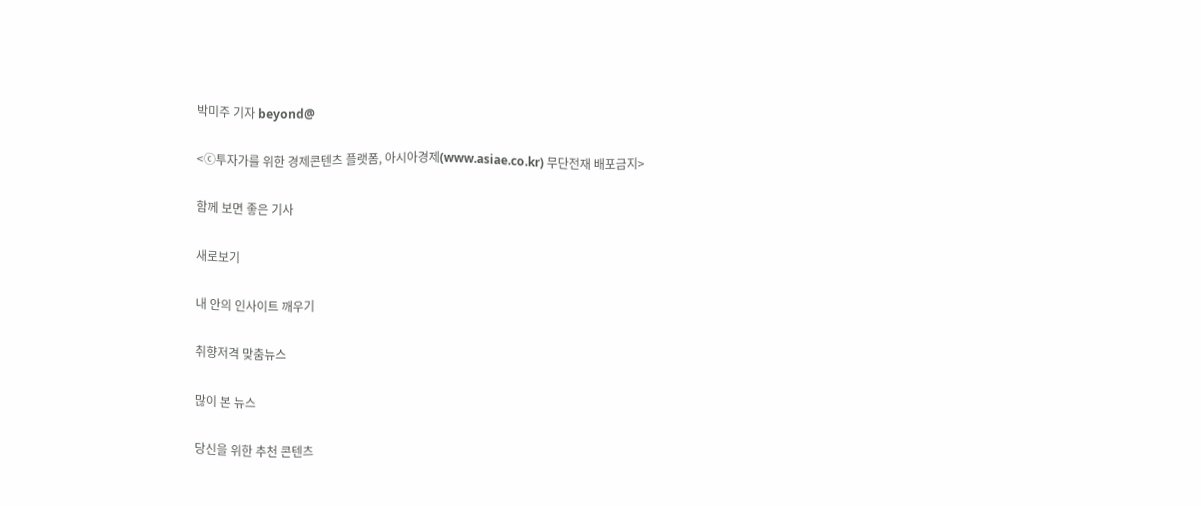박미주 기자 beyond@

<ⓒ투자가를 위한 경제콘텐츠 플랫폼, 아시아경제(www.asiae.co.kr) 무단전재 배포금지>

함께 보면 좋은 기사

새로보기

내 안의 인사이트 깨우기

취향저격 맞춤뉴스

많이 본 뉴스

당신을 위한 추천 콘텐츠